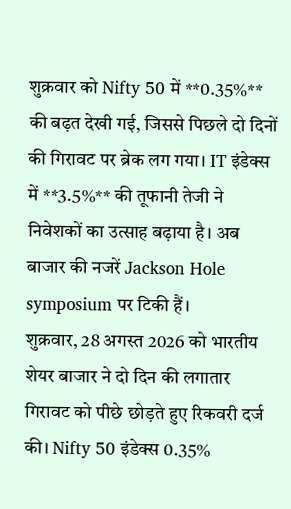शुक्रवार को Nifty 50 में **0.35%** की बढ़त देखी गई, जिससे पिछले दो दिनों की गिरावट पर ब्रेक लग गया। IT इंडेक्स में **3.5%** की तूफानी तेजी ने निवेशकों का उत्साह बढ़ाया है। अब बाजार की नजरें Jackson Hole symposium पर टिकी हैं।
शुक्रवार, 28 अगस्त 2026 को भारतीय शेयर बाजार ने दो दिन की लगातार गिरावट को पीछे छोड़ते हुए रिकवरी दर्ज की। Nifty 50 इंडेक्स 0.35%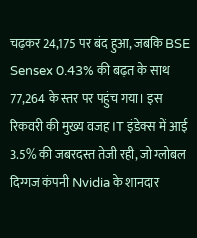चढ़कर 24,175 पर बंद हुआ, जबकि BSE Sensex 0.43% की बढ़त के साथ 77,264 के स्तर पर पहुंच गया। इस रिकवरी की मुख्य वजह IT इंडेक्स में आई 3.5% की जबरदस्त तेजी रही, जो ग्लोबल दिग्गज कंपनी Nvidia के शानदार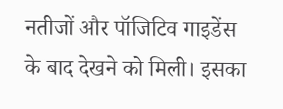नतीजों और पॉजिटिव गाइडेंस के बाद देखने को मिली। इसका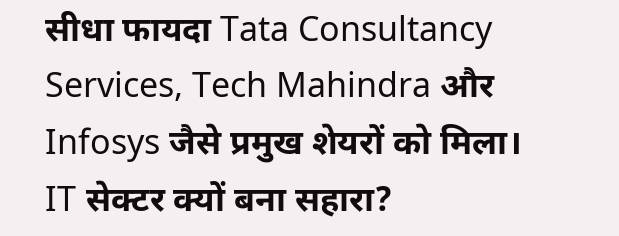सीधा फायदा Tata Consultancy Services, Tech Mahindra और Infosys जैसे प्रमुख शेयरों को मिला।
IT सेक्टर क्यों बना सहारा?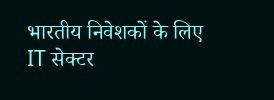भारतीय निवेशकों के लिए IT सेक्टर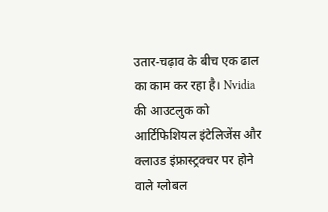उतार-चढ़ाव के बीच एक ढाल का काम कर रहा है। Nvidia की आउटलुक को आर्टिफिशियल इंटेलिजेंस और क्लाउड इंफ्रास्ट्रक्चर पर होने वाले ग्लोबल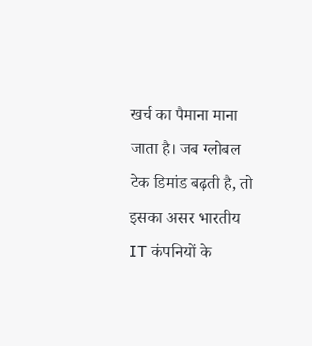खर्च का पैमाना माना जाता है। जब ग्लोबल टेक डिमांड बढ़ती है, तो इसका असर भारतीय IT कंपनियों के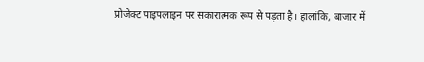प्रोजेक्ट पाइपलाइन पर सकारात्मक रूप से पड़ता है। हालांकि, बाजार में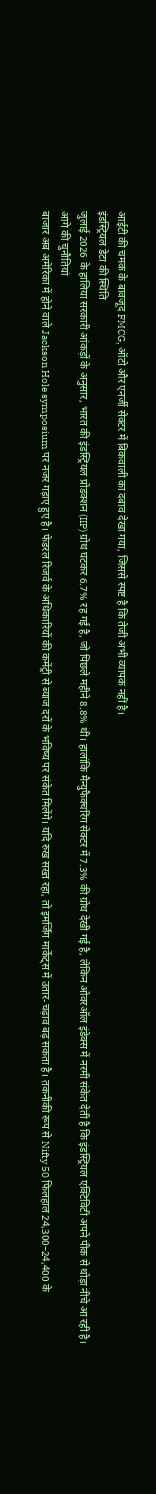आईटी की चमक के बावजूद FMCG, ऑटो और एनर्जी सेक्टर में बिकवाली का दबाव देखा गया, जिससे स्पष्ट है कि तेजी अभी व्यापक नहीं है।
इंडस्ट्रियल डेटा की स्थिति
जुलाई 2026 के हालिया सरकारी आंकड़ों के अनुसार, भारत की इंडस्ट्रियल प्रोडक्शन (IIP) ग्रोथ घटकर 6.7% रह गई है, जो पिछले महीने 8.8% थी। हालांकि मैन्युफैक्चरिंग सेक्टर में 7.3% की ग्रोथ देखी गई है, लेकिन ओवरऑल इंडेक्स में नरमी संकेत देती है कि इंडस्ट्रियल एक्टिविटी अपने पीक से थोड़ा नीचे आ रही है।
आगे की चुनौतियां
बाजार अब अमेरिका में होने वाले Jackson Hole symposium पर नजर गड़ाए हुए है। फेडरल रिजर्व के अधिकारियों की कमेंट्री से ब्याज दरों के भविष्य पर संकेत मिलेंगे। यदि रुख सख्त रहा, तो इमर्जिंग मार्केट्स में उतार-चढ़ाव बढ़ सकता है। तकनीकी रूप से Nifty 50 फिलहाल 24,300–24,400 के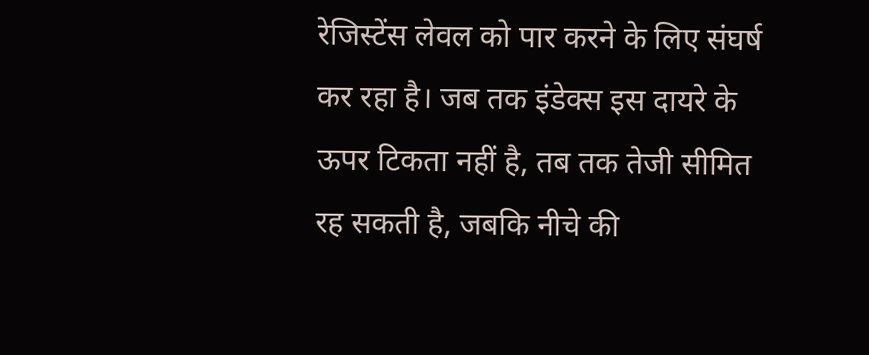रेजिस्टेंस लेवल को पार करने के लिए संघर्ष कर रहा है। जब तक इंडेक्स इस दायरे के ऊपर टिकता नहीं है, तब तक तेजी सीमित रह सकती है, जबकि नीचे की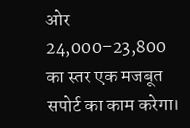ओर 24,000–23,800 का स्तर एक मजबूत सपोर्ट का काम करेगा।